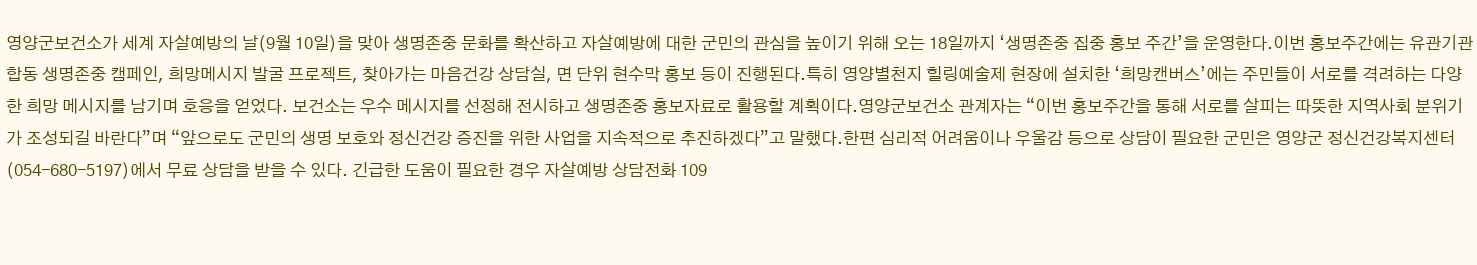영양군보건소가 세계 자살예방의 날(9월 10일)을 맞아 생명존중 문화를 확산하고 자살예방에 대한 군민의 관심을 높이기 위해 오는 18일까지 ‘생명존중 집중 홍보 주간’을 운영한다.이번 홍보주간에는 유관기관 합동 생명존중 캠페인, 희망메시지 발굴 프로젝트, 찾아가는 마음건강 상담실, 면 단위 현수막 홍보 등이 진행된다.특히 영양별천지 힐링예술제 현장에 설치한 ‘희망캔버스’에는 주민들이 서로를 격려하는 다양한 희망 메시지를 남기며 호응을 얻었다. 보건소는 우수 메시지를 선정해 전시하고 생명존중 홍보자료로 활용할 계획이다.영양군보건소 관계자는 “이번 홍보주간을 통해 서로를 살피는 따뜻한 지역사회 분위기가 조성되길 바란다”며 “앞으로도 군민의 생명 보호와 정신건강 증진을 위한 사업을 지속적으로 추진하겠다”고 말했다.한편 심리적 어려움이나 우울감 등으로 상담이 필요한 군민은 영양군 정신건강복지센터(054-680-5197)에서 무료 상담을 받을 수 있다. 긴급한 도움이 필요한 경우 자살예방 상담전화 109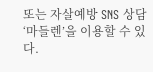또는 자살예방 SNS 상담 ‘마들렌’을 이용할 수 있다.